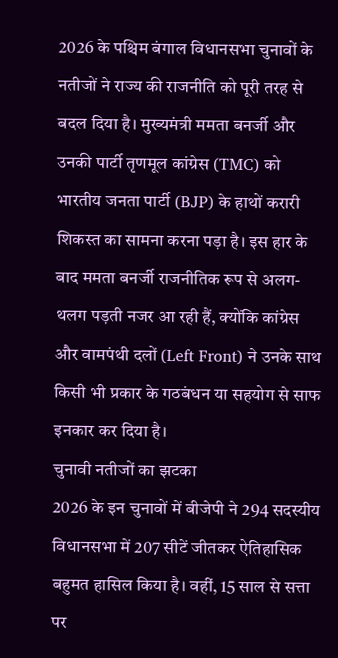2026 के पश्चिम बंगाल विधानसभा चुनावों के नतीजों ने राज्य की राजनीति को पूरी तरह से बदल दिया है। मुख्यमंत्री ममता बनर्जी और उनकी पार्टी तृणमूल कांग्रेस (TMC) को भारतीय जनता पार्टी (BJP) के हाथों करारी शिकस्त का सामना करना पड़ा है। इस हार के बाद ममता बनर्जी राजनीतिक रूप से अलग-थलग पड़ती नजर आ रही हैं, क्योंकि कांग्रेस और वामपंथी दलों (Left Front) ने उनके साथ किसी भी प्रकार के गठबंधन या सहयोग से साफ इनकार कर दिया है।
चुनावी नतीजों का झटका
2026 के इन चुनावों में बीजेपी ने 294 सदस्यीय विधानसभा में 207 सीटें जीतकर ऐतिहासिक बहुमत हासिल किया है। वहीं, 15 साल से सत्ता पर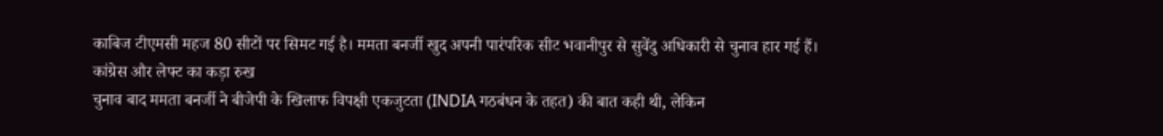काबिज टीएमसी महज 80 सीटों पर सिमट गई है। ममता बनर्जी खुद अपनी पारंपरिक सीट भवानीपुर से सुवेंदु अधिकारी से चुनाव हार गई हैं।
कांग्रेस और लेफ्ट का कड़ा रुख
चुनाव बाद ममता बनर्जी ने बीजेपी के खिलाफ विपक्षी एकजुटता (INDIA गठबंधन के तहत) की बात कही थी, लेकिन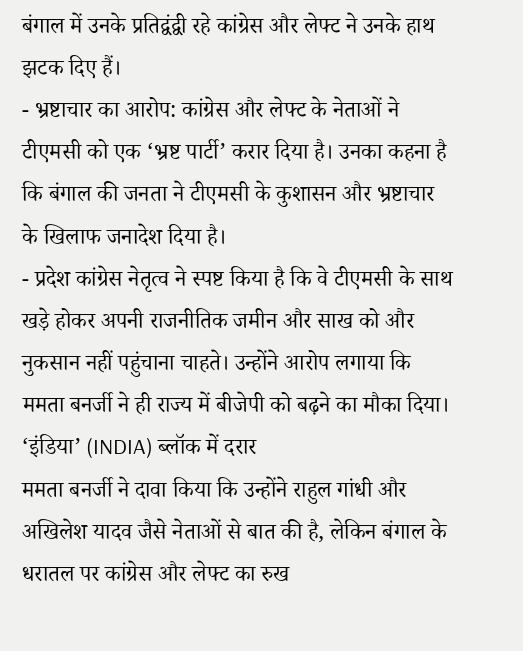बंगाल में उनके प्रतिद्वंद्वी रहे कांग्रेस और लेफ्ट ने उनके हाथ झटक दिए हैं।
- भ्रष्टाचार का आरोप: कांग्रेस और लेफ्ट के नेताओं ने टीएमसी को एक ‘भ्रष्ट पार्टी’ करार दिया है। उनका कहना है कि बंगाल की जनता ने टीएमसी के कुशासन और भ्रष्टाचार के खिलाफ जनादेश दिया है।
- प्रदेश कांग्रेस नेतृत्व ने स्पष्ट किया है कि वे टीएमसी के साथ खड़े होकर अपनी राजनीतिक जमीन और साख को और नुकसान नहीं पहुंचाना चाहते। उन्होंने आरोप लगाया कि ममता बनर्जी ने ही राज्य में बीजेपी को बढ़ने का मौका दिया।
‘इंडिया’ (INDIA) ब्लॉक में दरार
ममता बनर्जी ने दावा किया कि उन्होंने राहुल गांधी और अखिलेश यादव जैसे नेताओं से बात की है, लेकिन बंगाल के धरातल पर कांग्रेस और लेफ्ट का रुख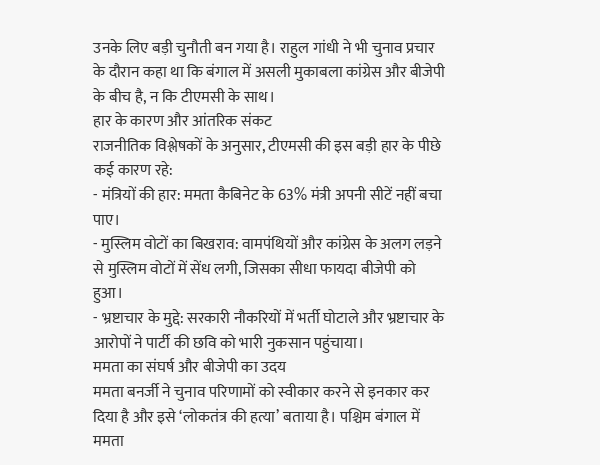उनके लिए बड़ी चुनौती बन गया है। राहुल गांधी ने भी चुनाव प्रचार के दौरान कहा था कि बंगाल में असली मुकाबला कांग्रेस और बीजेपी के बीच है, न कि टीएमसी के साथ।
हार के कारण और आंतरिक संकट
राजनीतिक विश्लेषकों के अनुसार, टीएमसी की इस बड़ी हार के पीछे कई कारण रहे:
- मंत्रियों की हार: ममता कैबिनेट के 63% मंत्री अपनी सीटें नहीं बचा पाए।
- मुस्लिम वोटों का बिखराव: वामपंथियों और कांग्रेस के अलग लड़ने से मुस्लिम वोटों में सेंध लगी, जिसका सीधा फायदा बीजेपी को हुआ।
- भ्रष्टाचार के मुद्दे: सरकारी नौकरियों में भर्ती घोटाले और भ्रष्टाचार के आरोपों ने पार्टी की छवि को भारी नुकसान पहुंचाया।
ममता का संघर्ष और बीजेपी का उदय
ममता बनर्जी ने चुनाव परिणामों को स्वीकार करने से इनकार कर दिया है और इसे ‘लोकतंत्र की हत्या’ बताया है। पश्चिम बंगाल में ममता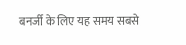बनर्जी के लिए यह समय सबसे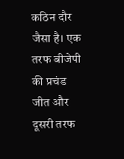कठिन दौर जैसा है। एक तरफ बीजेपी की प्रचंड जीत और दूसरी तरफ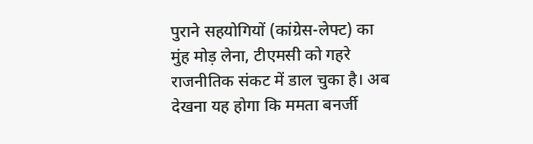पुराने सहयोगियों (कांग्रेस-लेफ्ट) का मुंह मोड़ लेना, टीएमसी को गहरे राजनीतिक संकट में डाल चुका है। अब देखना यह होगा कि ममता बनर्जी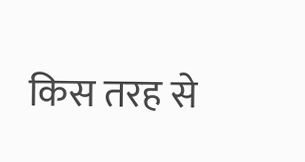किस तरह से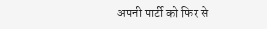अपनी पार्टी को फिर से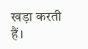खड़ा करती हैं।